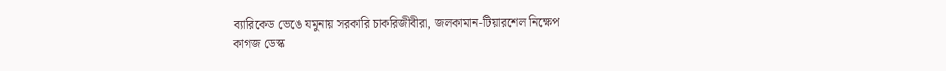ব্যারিকেড ভেঙে যমুনায় সরকারি চাকরিজীবীরা, জলকামান-টিয়ারশেল নিক্ষেপ
কাগজ ডেস্ক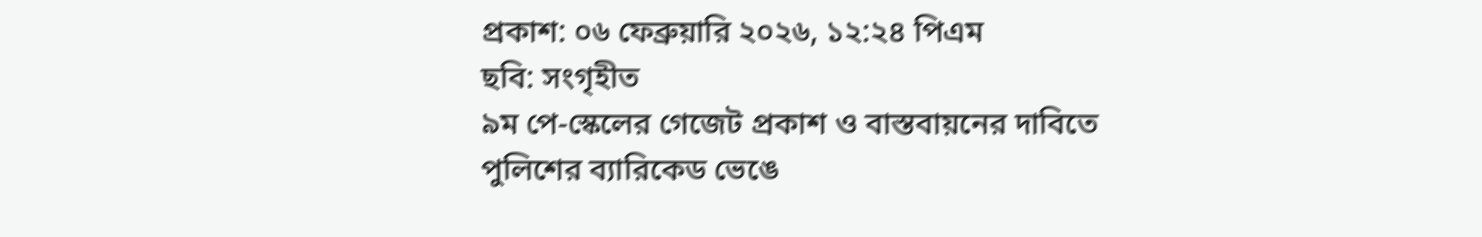প্রকাশ: ০৬ ফেব্রুয়ারি ২০২৬, ১২:২৪ পিএম
ছবি: সংগৃহীত
৯ম পে-স্কেলের গেজেট প্রকাশ ও বাস্তবায়নের দাবিতে পুলিশের ব্যারিকেড ভেঙে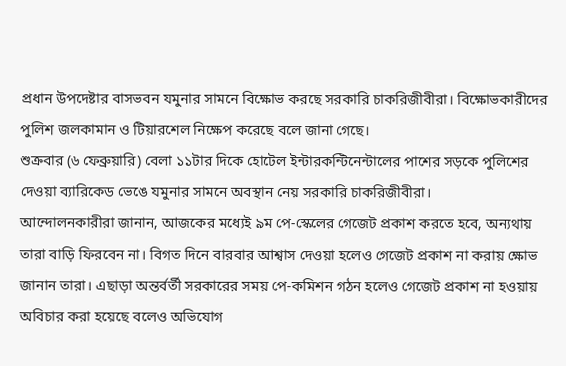প্রধান উপদেষ্টার বাসভবন যমুনার সামনে বিক্ষোভ করছে সরকারি চাকরিজীবীরা। বিক্ষোভকারীদের পুলিশ জলকামান ও টিয়ারশেল নিক্ষেপ করেছে বলে জানা গেছে।
শুক্রবার (৬ ফেব্রুয়ারি) বেলা ১১টার দিকে হোটেল ইন্টারকন্টিনেন্টালের পাশের সড়কে পুলিশের দেওয়া ব্যারিকেড ভেঙে যমুনার সামনে অবস্থান নেয় সরকারি চাকরিজীবীরা।
আন্দোলনকারীরা জানান, আজকের মধ্যেই ৯ম পে-স্কেলের গেজেট প্রকাশ করতে হবে, অন্যথায় তারা বাড়ি ফিরবেন না। বিগত দিনে বারবার আশ্বাস দেওয়া হলেও গেজেট প্রকাশ না করায় ক্ষোভ জানান তারা। এছাড়া অন্তর্বর্তী সরকারের সময় পে-কমিশন গঠন হলেও গেজেট প্রকাশ না হওয়ায় অবিচার করা হয়েছে বলেও অভিযোগ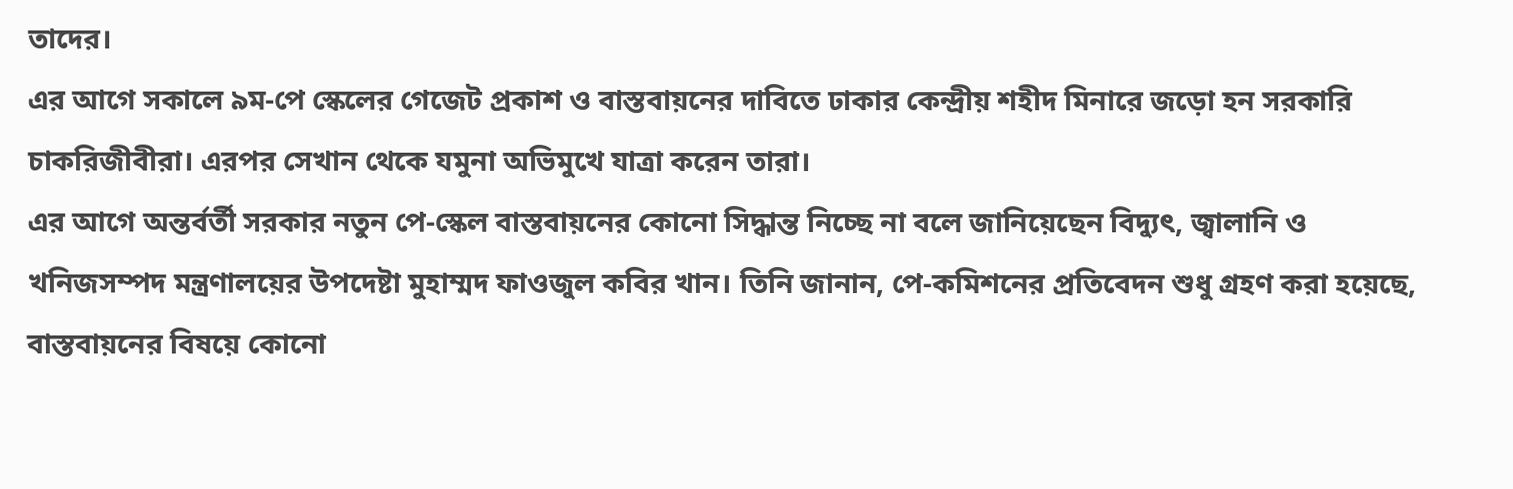তাদের।
এর আগে সকালে ৯ম-পে স্কেলের গেজেট প্রকাশ ও বাস্তবায়নের দাবিতে ঢাকার কেন্দ্রীয় শহীদ মিনারে জড়ো হন সরকারি চাকরিজীবীরা। এরপর সেখান থেকে যমুনা অভিমুখে যাত্রা করেন তারা।
এর আগে অন্তর্বর্তী সরকার নতুন পে-স্কেল বাস্তবায়নের কোনো সিদ্ধান্ত নিচ্ছে না বলে জানিয়েছেন বিদ্যুৎ, জ্বালানি ও খনিজসম্পদ মন্ত্রণালয়ের উপদেষ্টা মুহাম্মদ ফাওজুল কবির খান। তিনি জানান, পে-কমিশনের প্রতিবেদন শুধু গ্রহণ করা হয়েছে, বাস্তবায়নের বিষয়ে কোনো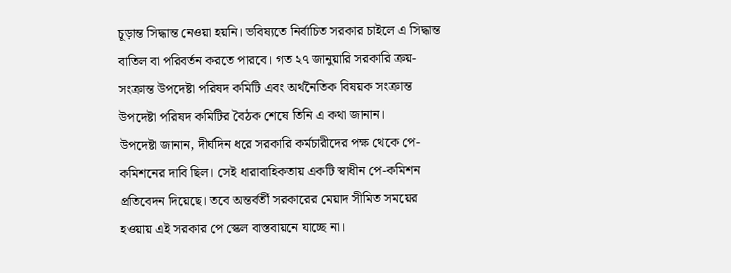চূড়ান্ত সিদ্ধান্ত নেওয়া হয়নি। ভবিষ্যতে নির্বাচিত সরকার চাইলে এ সিদ্ধান্ত বাতিল বা পরিবর্তন করতে পারবে। গত ২৭ জানুয়ারি সরকারি ক্রয়-সংক্রান্ত উপদেষ্টা পরিষদ কমিটি এবং অর্থনৈতিক বিষয়ক সংক্রান্ত উপদেষ্টা পরিষদ কমিটির বৈঠক শেষে তিনি এ কথা জানান।
উপদেষ্টা জানান, দীর্ঘদিন ধরে সরকারি কর্মচারীদের পক্ষ থেকে পে-কমিশনের দাবি ছিল। সেই ধারাবাহিকতায় একটি স্বাধীন পে-কমিশন প্রতিবেদন দিয়েছে। তবে অন্তর্বর্তী সরকারের মেয়াদ সীমিত সময়ের হওয়ায় এই সরকার পে স্কেল বাস্তবায়নে যাচ্ছে না।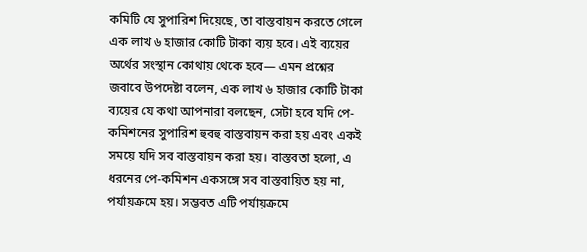কমিটি যে সুপারিশ দিয়েছে, তা বাস্তবায়ন করতে গেলে এক লাখ ৬ হাজার কোটি টাকা ব্যয় হবে। এই ব্যয়ের অর্থের সংস্থান কোথায় থেকে হবে— এমন প্রশ্নের জবাবে উপদেষ্টা বলেন, এক লাখ ৬ হাজার কোটি টাকা ব্যয়ের যে কথা আপনারা বলছেন, সেটা হবে যদি পে-কমিশনের সুপারিশ হুবহু বাস্তবায়ন করা হয় এবং একই সময়ে যদি সব বাস্তবায়ন করা হয়। বাস্তবতা হলো, এ ধরনের পে-কমিশন একসঙ্গে সব বাস্তবায়িত হয় না, পর্যায়ক্রমে হয়। সম্ভবত এটি পর্যায়ক্রমে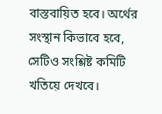বাস্তবায়িত হবে। অর্থের সংস্থান কিভাবে হবে, সেটিও সংশ্লিষ্ট কমিটি খতিয়ে দেখবে।